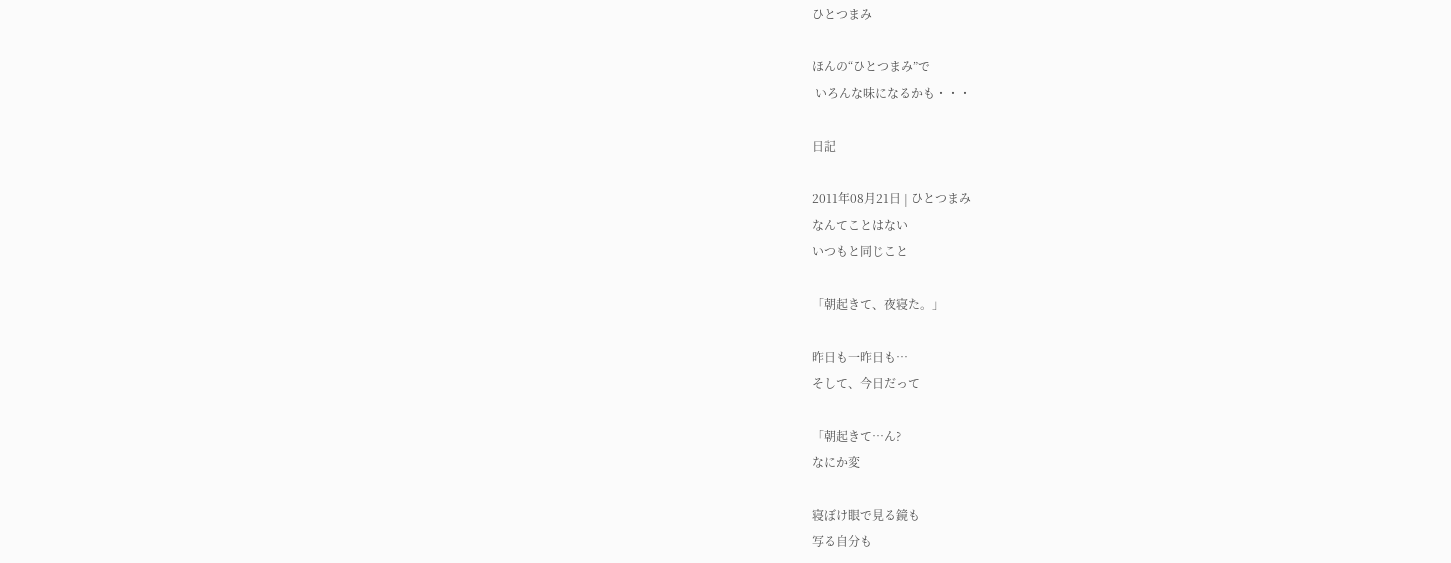ひとつまみ

ほんの“ひとつまみ”で
 いろんな味になるかも・・・

日記

2011年08月21日 | ひとつまみ
なんてことはない
いつもと同じこと

「朝起きて、夜寝た。」

昨日も一昨日も…
そして、今日だって

「朝起きて…ん?
なにか変

寝ぼけ眼で見る鏡も
写る自分も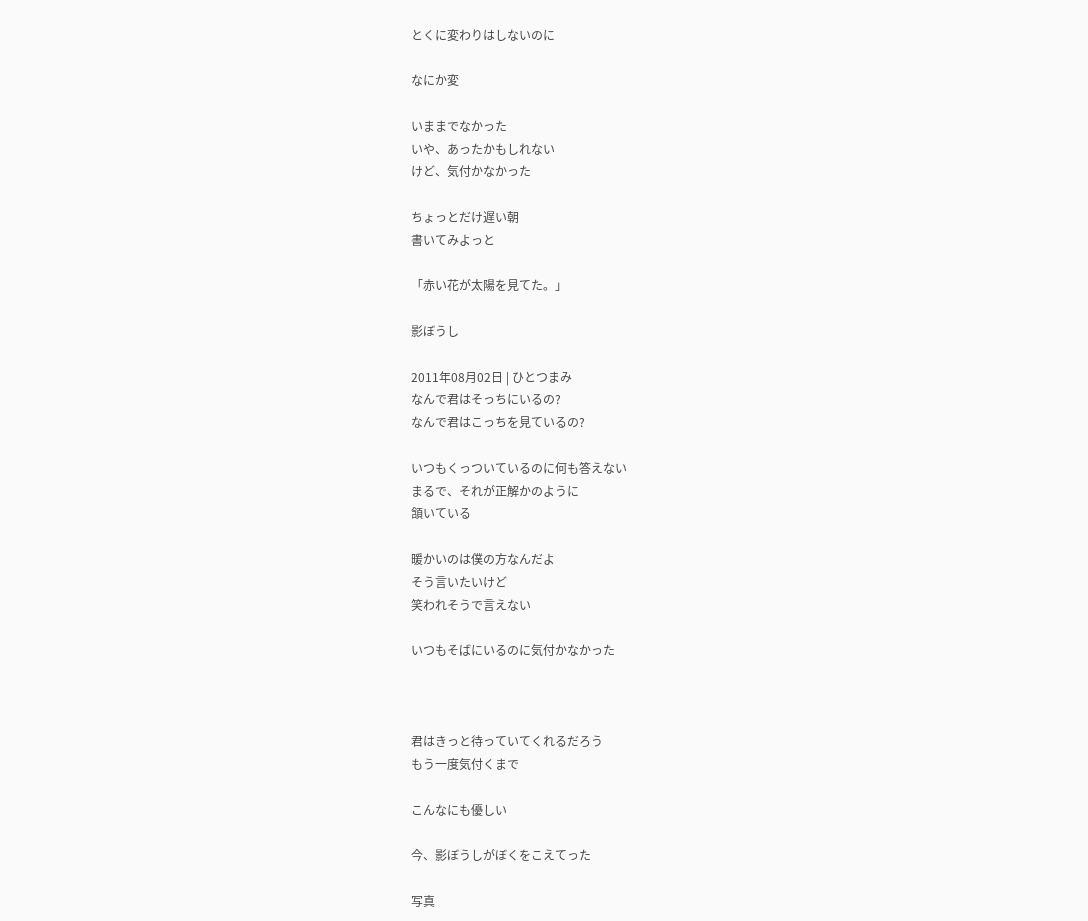とくに変わりはしないのに

なにか変

いままでなかった
いや、あったかもしれない
けど、気付かなかった

ちょっとだけ遅い朝
書いてみよっと

「赤い花が太陽を見てた。」

影ぼうし

2011年08月02日 | ひとつまみ
なんで君はそっちにいるの?
なんで君はこっちを見ているの?

いつもくっついているのに何も答えない
まるで、それが正解かのように
頷いている

暖かいのは僕の方なんだよ
そう言いたいけど
笑われそうで言えない

いつもそばにいるのに気付かなかった



君はきっと待っていてくれるだろう
もう一度気付くまで

こんなにも優しい

今、影ぼうしがぼくをこえてった

写真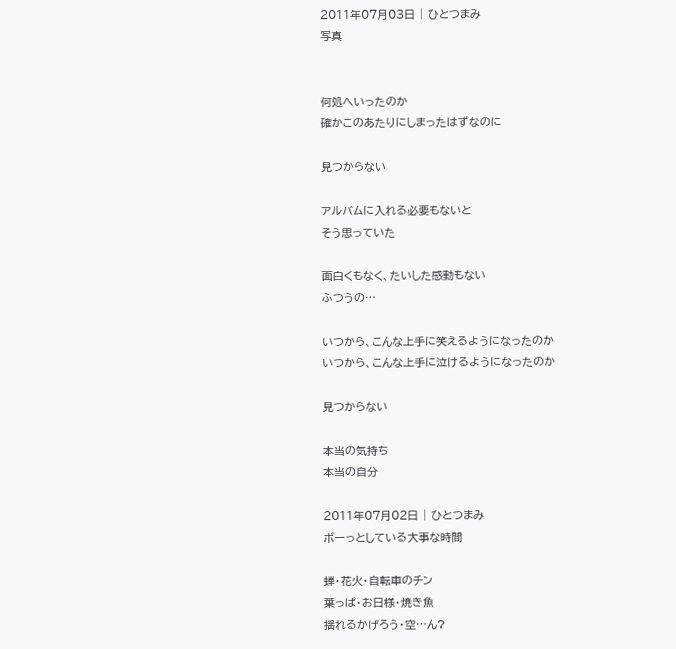2011年07月03日 | ひとつまみ
写真


何処へいったのか
確かこのあたりにしまったはずなのに

見つからない

アルバムに入れる必要もないと
そう思っていた

面白くもなく、たいした感動もない
ふつうの…

いつから、こんな上手に笑えるようになったのか
いつから、こんな上手に泣けるようになったのか

見つからない

本当の気持ち
本当の自分

2011年07月02日 | ひとつまみ
ボーっとしている大事な時間

蝉・花火・自転車のチン
葉っぱ・お日様・焼き魚
揺れるかげろう・空…ん?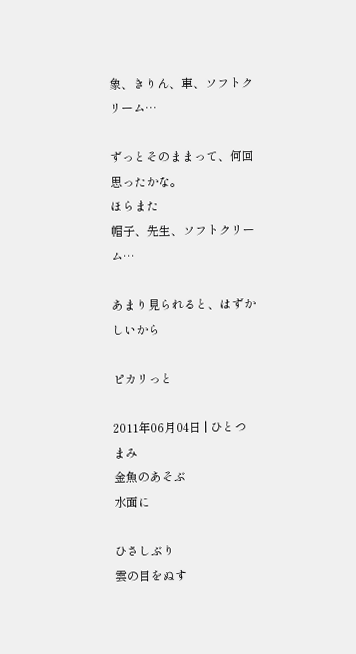象、きりん、車、ソフトクリーム…

ずっとそのままって、何回思ったかな。
ほらまた
帽子、先生、ソフトクリーム…

あまり見られると、はずかしいから

ピカリっと

2011年06月04日 | ひとつまみ
金魚のあそぶ
水面に

ひさしぶり
雲の目をぬす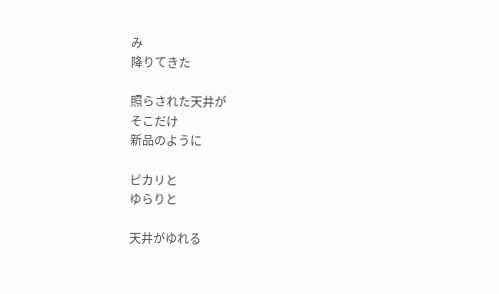み
降りてきた

照らされた天井が
そこだけ
新品のように

ピカリと
ゆらりと

天井がゆれる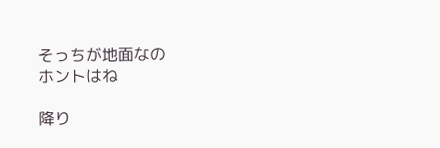そっちが地面なの
ホントはね

降り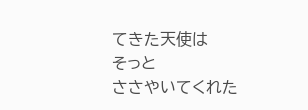てきた天使は
そっと
ささやいてくれた